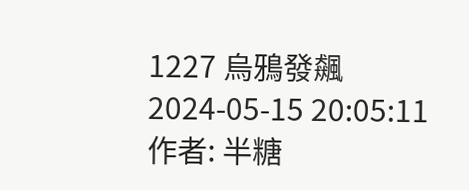1227 烏鴉發飆
2024-05-15 20:05:11
作者: 半糖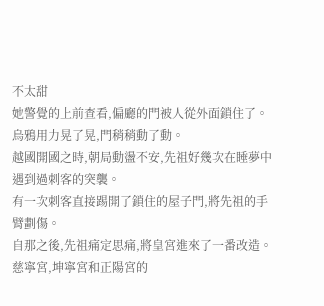不太甜
她警覺的上前查看,偏廳的門被人從外面鎖住了。
烏鴉用力晃了晃,門稍稍動了動。
越國開國之時,朝局動盪不安,先祖好幾次在睡夢中遇到過刺客的突襲。
有一次刺客直接踢開了鎖住的屋子門,將先祖的手臂劃傷。
自那之後,先祖痛定思痛,將皇宮進來了一番改造。
慈寧宮,坤寧宮和正陽宮的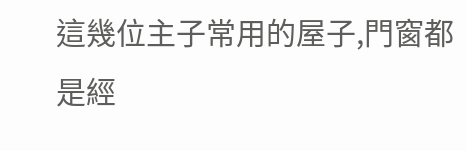這幾位主子常用的屋子,門窗都是經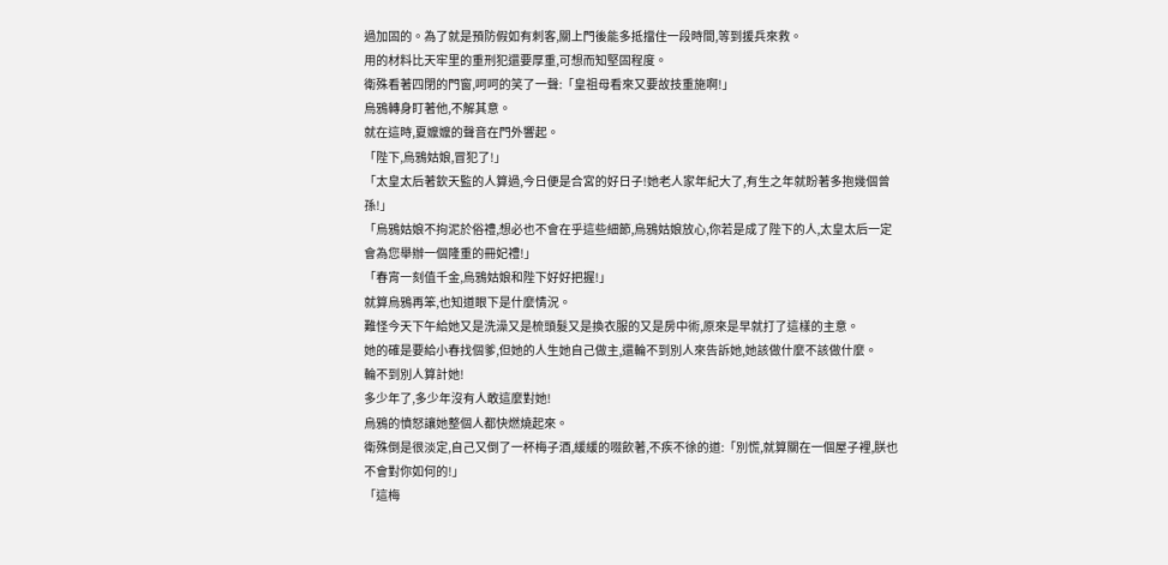過加固的。為了就是預防假如有刺客,關上門後能多抵擋住一段時間,等到援兵來救。
用的材料比天牢里的重刑犯還要厚重,可想而知堅固程度。
衛殊看著四閉的門窗,呵呵的笑了一聲:「皇祖母看來又要故技重施啊!」
烏鴉轉身盯著他,不解其意。
就在這時,夏嬤嬤的聲音在門外響起。
「陛下,烏鴉姑娘,冒犯了!」
「太皇太后著欽天監的人算過,今日便是合宮的好日子!她老人家年紀大了,有生之年就盼著多抱幾個曾孫!」
「烏鴉姑娘不拘泥於俗禮,想必也不會在乎這些細節,烏鴉姑娘放心,你若是成了陛下的人,太皇太后一定會為您舉辦一個隆重的冊妃禮!」
「春宵一刻值千金,烏鴉姑娘和陛下好好把握!」
就算烏鴉再笨,也知道眼下是什麼情況。
難怪今天下午給她又是洗澡又是梳頭髮又是換衣服的又是房中術,原來是早就打了這樣的主意。
她的確是要給小春找個爹,但她的人生她自己做主,還輪不到別人來告訴她,她該做什麼不該做什麼。
輪不到別人算計她!
多少年了,多少年沒有人敢這麼對她!
烏鴉的憤怒讓她整個人都快燃燒起來。
衛殊倒是很淡定,自己又倒了一杯梅子酒,緩緩的啜飲著,不疾不徐的道:「別慌,就算關在一個屋子裡,朕也不會對你如何的!」
「這梅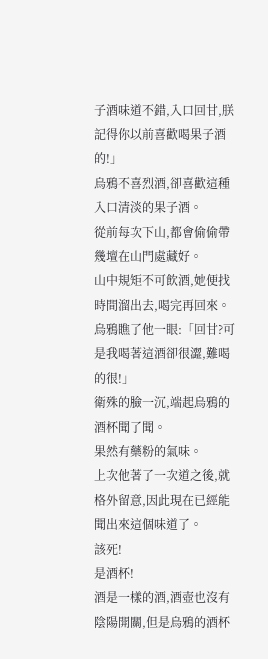子酒味道不錯,入口回甘,朕記得你以前喜歡喝果子酒的!」
烏鴉不喜烈酒,卻喜歡這種入口清淡的果子酒。
從前每次下山,都會偷偷帶幾壇在山門處藏好。
山中規矩不可飲酒,她便找時間溜出去,喝完再回來。
烏鴉瞧了他一眼:「回甘?可是我喝著這酒卻很澀,難喝的很!」
衛殊的臉一沉,端起烏鴉的酒杯聞了聞。
果然有藥粉的氣味。
上次他著了一次道之後,就格外留意,因此現在已經能聞出來這個味道了。
該死!
是酒杯!
酒是一樣的酒,酒壺也沒有陰陽開關,但是烏鴉的酒杯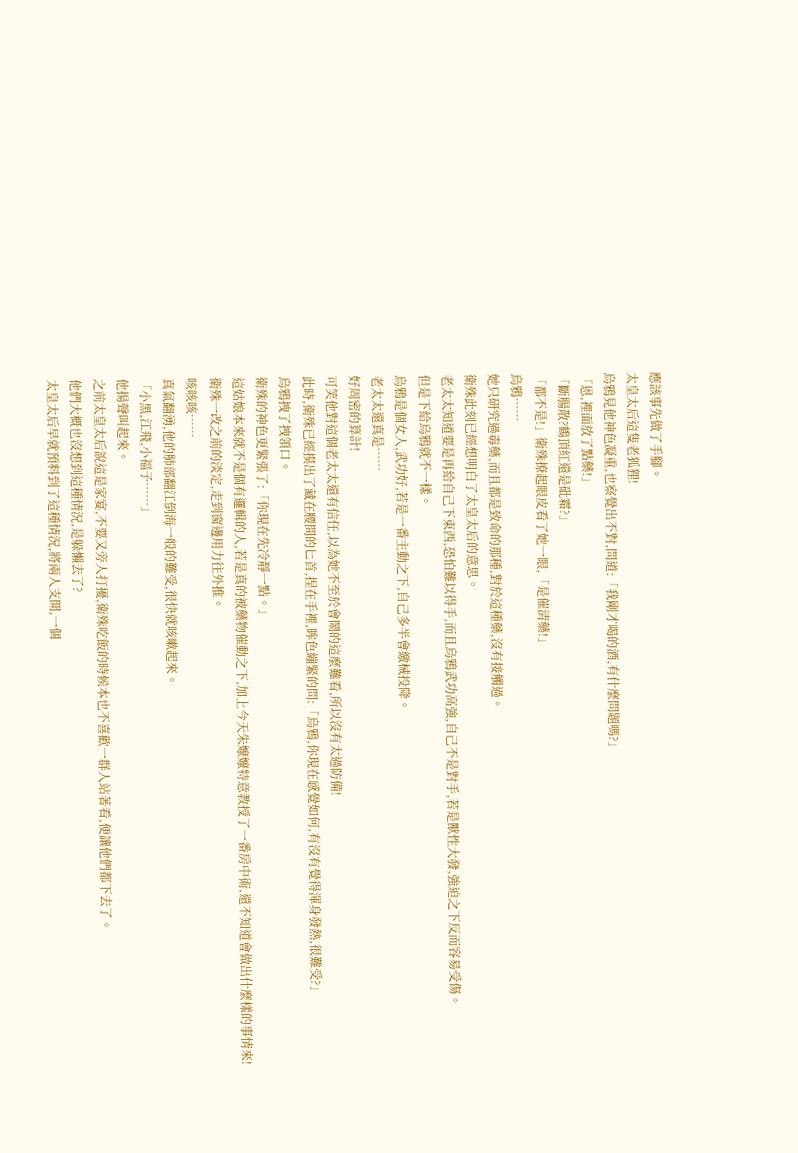應該事先做了手腳。
太皇太后這隻老狐狸!
烏鴉見他神色凝重,也察覺出不對,問道:「我剛才喝的酒,有什麼問題嗎?」
「恩,裡面放了點藥!」
「斷腸散?鶴頂紅還是砒霜?」
「都不是!」衛殊撩起眼皮看了她一眼,「是催清藥!」
烏鴉……
她只研究過毒藥,而且都是致命的那種,對於這種藥,沒有接觸過。
衛殊此刻已經想明白了太皇太后的意思。
老太太知道要是再給自己下東西,恐怕難以得手,而且烏鴉武功高強,自己不是對手,若是獸性大發,強迫之下反而容易受傷。
但是下給烏鴉就不一樣。
烏鴉是個女人,武功好,若是一番主動之下,自己多半會繳械投降。
老太太還真是……
好周密的算計!
可笑他對這個老太太還有信任,以為她不至於會鬧的這麼難看,所以沒有太過防備!
此時,衛殊已經摸出了藏在腰間的匕首,捏在手裡,眸色繃緊的問:「烏鴉,你現在感覺如何,有沒有覺得渾身發熱,很難受?」
烏鴉拽了拽領口。
衛殊的神色更緊張了:「你現在先冷靜一點。」
這姑娘本來就不是個有邏輯的人,若是真的被藥物催動之下,加上今天朱嬤嬤特意教授了一番房中術,還不知道會做出什麼樣的事情來!
衛殊一改之前的淡定,走到窗邊用力往外推。
咳咳咳……
真氣翻湧,他的肺部翻江倒海一般的難受,很快就咳嗽起來。
「小黑,江飛,小福子……」
他揚聲叫起來。
之前太皇太后說這是家宴,不要又旁人打擾,衛殊吃飯的時候本也不喜歡一群人站著看,便讓他們都下去了。
他們大概也沒想到這種情況,是躲懶去了?
太皇太后早就預料到了這種情況,將兩人支開,一個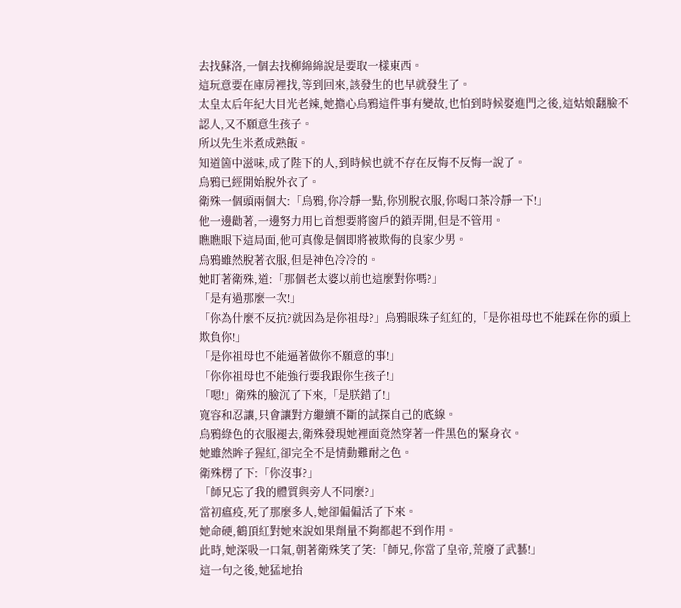去找蘇洛,一個去找柳綿綿說是要取一樣東西。
這玩意要在庫房裡找,等到回來,該發生的也早就發生了。
太皇太后年紀大目光老辣,她擔心烏鴉這件事有變故,也怕到時候娶進門之後,這姑娘翻臉不認人,又不願意生孩子。
所以先生米煮成熟飯。
知道箇中滋味,成了陛下的人,到時候也就不存在反悔不反悔一說了。
烏鴉已經開始脫外衣了。
衛殊一個頭兩個大:「烏鴉,你冷靜一點,你別脫衣服,你喝口茶冷靜一下!」
他一邊勸著,一邊努力用匕首想要將窗戶的鎖弄開,但是不管用。
瞧瞧眼下這局面,他可真像是個即將被欺侮的良家少男。
烏鴉雖然脫著衣服,但是神色冷冷的。
她盯著衛殊,道:「那個老太婆以前也這麼對你嗎?」
「是有過那麼一次!」
「你為什麼不反抗?就因為是你祖母?」烏鴉眼珠子紅紅的,「是你祖母也不能踩在你的頭上欺負你!」
「是你祖母也不能逼著做你不願意的事!」
「你你祖母也不能強行要我跟你生孩子!」
「嗯!」衛殊的臉沉了下來,「是朕錯了!」
寬容和忍讓,只會讓對方繼續不斷的試探自己的底線。
烏鴉綠色的衣服褪去,衛殊發現她裡面竟然穿著一件黑色的緊身衣。
她雖然眸子猩紅,卻完全不是情動難耐之色。
衛殊楞了下:「你沒事?」
「師兄忘了我的體質與旁人不同麼?」
當初瘟疫,死了那麼多人,她卻偏偏活了下來。
她命硬,鶴頂紅對她來說如果劑量不夠都起不到作用。
此時,她深吸一口氣,朝著衛殊笑了笑:「師兄,你當了皇帝,荒廢了武藝!」
這一句之後,她猛地抬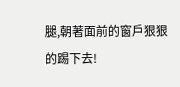腿,朝著面前的窗戶狠狠的踢下去!